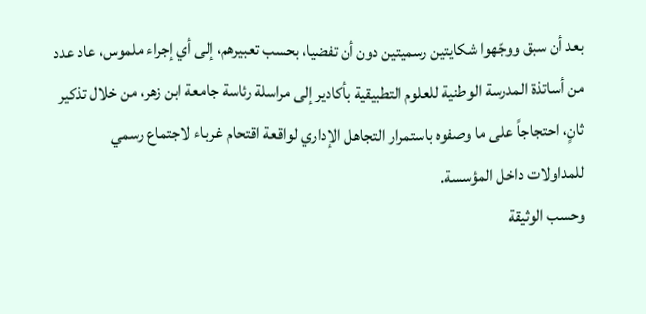بعد أن سبق ووجّهوا شكايتين رسميتين دون أن تفضيا، بحسب تعبيرهم، إلى أي إجراء ملموس، عاد عدد من أساتذة المدرسة الوطنية للعلوم التطبيقية بأكادير إلى مراسلة رئاسة جامعة ابن زهر، من خلال تذكير ثانٍ، احتجاجاً على ما وصفوه باستمرار التجاهل الإداري لواقعة اقتحام غرباء لاجتماع رسمي للمداولات داخل المؤسسة.
وحسب الوثيقة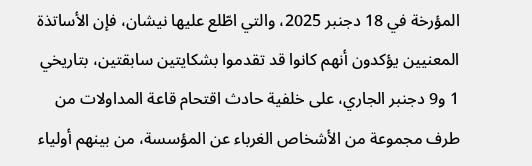المؤرخة في 18 دجنبر 2025، والتي اطّلع عليها نيشان، فإن الأساتذة المعنيين يؤكدون أنهم كانوا قد تقدموا بشكايتين سابقتين، بتاريخي 1 و9 دجنبر الجاري، على خلفية حادث اقتحام قاعة المداولات من طرف مجموعة من الأشخاص الغرباء عن المؤسسة، من بينهم أولياء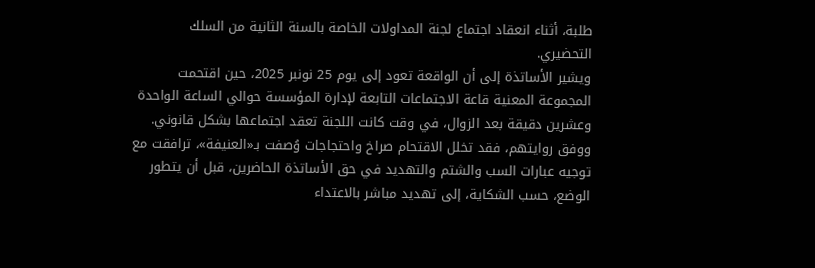طلبة، أثناء انعقاد اجتماع لجنة المداولات الخاصة بالسنة الثانية من السلك التحضيري.
ويشير الأساتذة إلى أن الواقعة تعود إلى يوم 25 نونبر 2025، حين اقتحمت المجموعة المعنية قاعة الاجتماعات التابعة لإدارة المؤسسة حوالي الساعة الواحدة وعشرين دقيقة بعد الزوال، في وقت كانت اللجنة تعقد اجتماعها بشكل قانوني.
ووفق روايتهم، فقد تخلل الاقتحام صراخ واحتجاجات وُصفت بـ«العنيفة»، ترافقت مع توجيه عبارات السب والشتم والتهديد في حق الأساتذة الحاضرين، قبل أن يتطور الوضع، حسب الشكاية، إلى تهديد مباشر بالاعتداء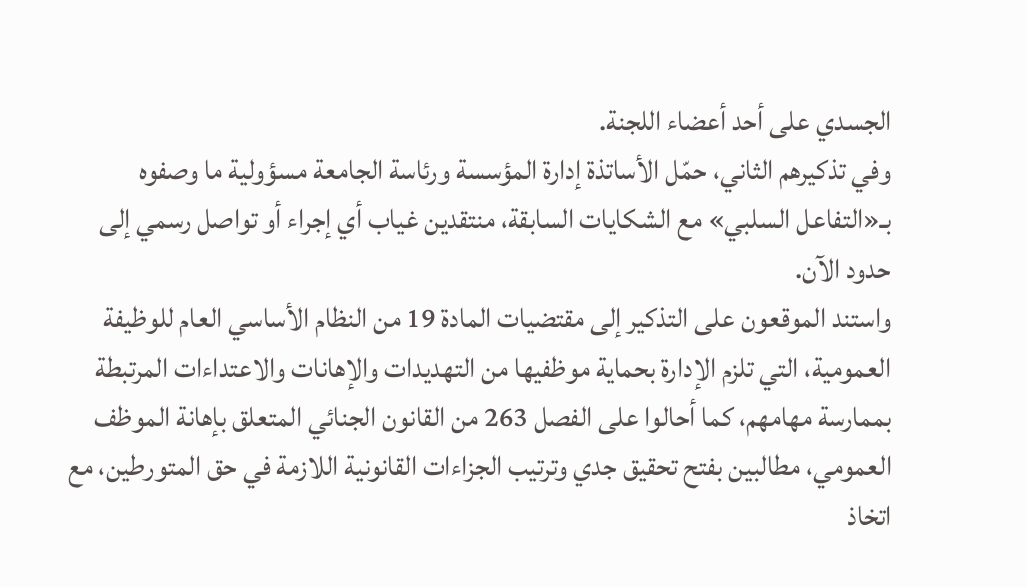الجسدي على أحد أعضاء اللجنة.
وفي تذكيرهم الثاني، حمّل الأساتذة إدارة المؤسسة ورئاسة الجامعة مسؤولية ما وصفوه بـ«التفاعل السلبي» مع الشكايات السابقة، منتقدين غياب أي إجراء أو تواصل رسمي إلى حدود الآن.
واستند الموقعون على التذكير إلى مقتضيات المادة 19 من النظام الأساسي العام للوظيفة العمومية، التي تلزم الإدارة بحماية موظفيها من التهديدات والإهانات والاعتداءات المرتبطة بممارسة مهامهم، كما أحالوا على الفصل 263 من القانون الجنائي المتعلق بإهانة الموظف العمومي، مطالبين بفتح تحقيق جدي وترتيب الجزاءات القانونية اللازمة في حق المتورطين، مع اتخاذ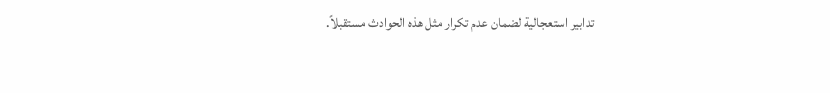تدابير استعجالية لضمان عدم تكرار مثل هذه الحوادث مستقبلاً.